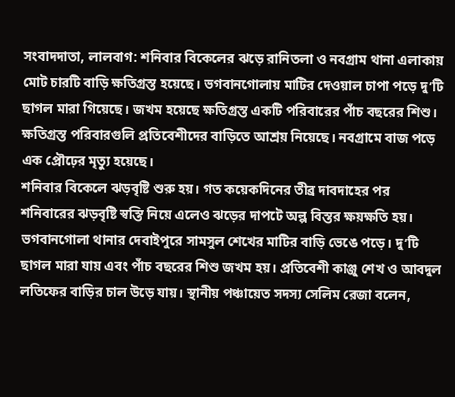সংবাদদাতা, লালবাগ: শনিবার বিকেলের ঝড়ে রানিতলা ও নবগ্রাম থানা এলাকায় মোট চারটি বাড়ি ক্ষতিগ্রস্ত হয়েছে। ভগবানগোলায় মাটির দেওয়াল চাপা পড়ে দু’টি ছাগল মারা গিয়েছে। জখম হয়েছে ক্ষতিগ্রস্ত একটি পরিবারের পাঁচ বছরের শিশু। ক্ষতিগ্রস্ত পরিবারগুলি প্রতিবেশীদের বাড়িতে আশ্রয় নিয়েছে। নবগ্রামে বাজ পড়ে এক প্রৌঢ়ের মৃত্যু হয়েছে।
শনিবার বিকেলে ঝড়বৃষ্টি শুরু হয়। গত কয়েকদিনের তীব্র দাবদাহের পর শনিবারের ঝড়বৃষ্টি স্বস্তি নিয়ে এলেও ঝড়ের দাপটে অল্প বিস্তর ক্ষয়ক্ষতি হয়। ভগবানগোলা থানার দেবাইপুরে সামসুল শেখের মাটির বাড়ি ভেঙে পড়ে। দু’টি ছাগল মারা যায় এবং পাঁচ বছরের শিশু জখম হয়। প্রতিবেশী কাঞ্জু শেখ ও আবদুল লতিফের বাড়ির চাল উড়ে যায়। স্থানীয় পঞ্চায়েত সদস্য সেলিম রেজা বলেন,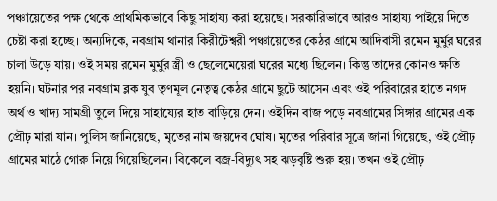পঞ্চায়েতের পক্ষ থেকে প্রাথমিকভাবে কিছু সাহায্য করা হয়েছে। সরকারিভাবে আরও সাহায্য পাইয়ে দিতে চেষ্টা করা হচ্ছে। অন্যদিকে, নবগ্রাম থানার কিরীটেশ্বরী পঞ্চায়েতের কেঠর গ্রামে আদিবাসী রমেন মুর্মুর ঘরের চালা উড়ে যায়। ওই সময় রমেন মুর্মুর স্ত্রী ও ছেলেমেয়েরা ঘরের মধ্যে ছিলেন। কিন্তু তাদের কোনও ক্ষতি হয়নি। ঘটনার পর নবগ্রাম ব্লক যুব তৃণমূল নেতৃত্ব কেঠর গ্রামে ছুটে আসেন এবং ওই পরিবারের হাতে নগদ অর্থ ও খাদ্য সামগ্রী তুলে দিয়ে সাহায্যের হাত বাড়িয়ে দেন। ওইদিন বাজ পড়ে নবগ্রামের সিঙ্গার গ্রামের এক প্রৌঢ় মারা যান। পুলিস জানিয়েছে, মৃতের নাম জয়দেব ঘোষ। মৃতের পরিবার সূত্রে জানা গিয়েছে, ওই প্রৌঢ় গ্রামের মাঠে গোরু নিয়ে গিয়েছিলেন। বিকেলে বজ্র-বিদ্যুৎ সহ ঝড়বৃষ্টি শুরু হয়। তখন ওই প্রৌঢ়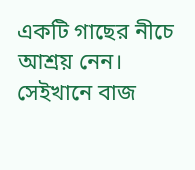একটি গাছের নীচে আশ্রয় নেন। সেইখানে বাজ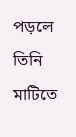পড়লে তিনি মাটিতে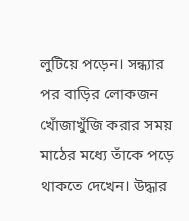লুটিয়ে পড়েন। সন্ধ্যার পর বাড়ির লোকজন খোঁজাখুঁজি করার সময় মাঠের মধ্যে তাঁকে পড়ে থাকতে দেখেন। উদ্ধার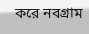করে নবগ্রাম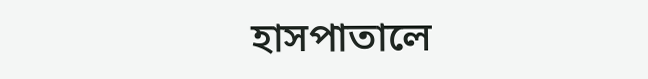হাসপাতালে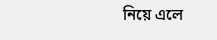নিয়ে এলে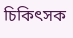চিকিৎসক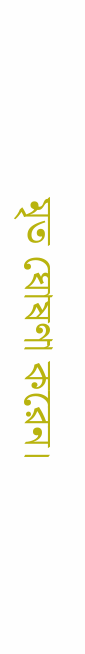মৃত ঘোষণা করেন।